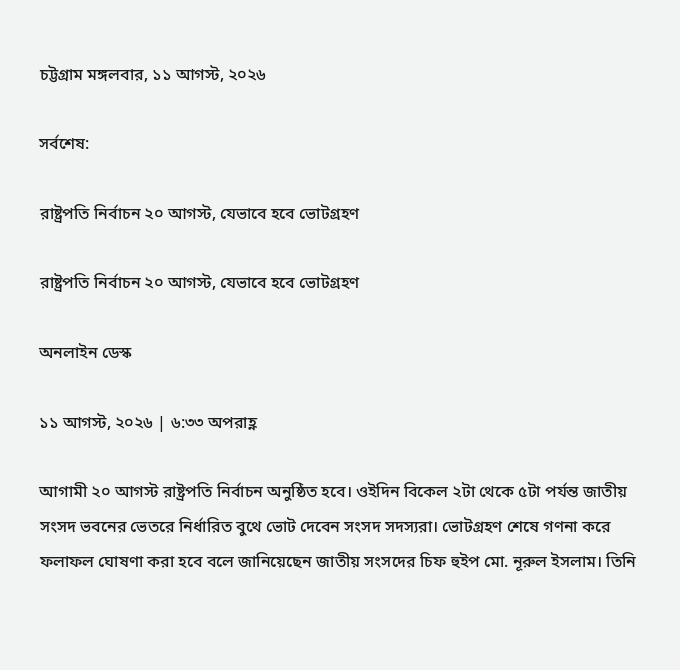চট্টগ্রাম মঙ্গলবার, ১১ আগস্ট, ২০২৬

সর্বশেষ:

রাষ্ট্রপতি নির্বাচন ২০ আগস্ট, যেভাবে হবে ভোটগ্রহণ

রাষ্ট্রপতি নির্বাচন ২০ আগস্ট, যেভাবে হবে ভোটগ্রহণ

অনলাইন ডেস্ক

১১ আগস্ট, ২০২৬ | ৬:৩৩ অপরাহ্ণ

আগামী ২০ আগস্ট রাষ্ট্রপতি নির্বাচন অনুষ্ঠিত হবে। ওইদিন বিকেল ২টা থেকে ৫টা পর্যন্ত জাতীয় সংসদ ভবনের ভেতরে নির্ধারিত বুথে ভোট দেবেন সংসদ সদস্যরা। ভোটগ্রহণ শেষে গণনা করে ফলাফল ঘোষণা করা হবে বলে জানিয়েছেন জাতীয় সংসদের চিফ হুইপ মো. নূরুল ইসলাম। তিনি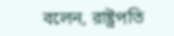বলেন, রাষ্ট্রপতি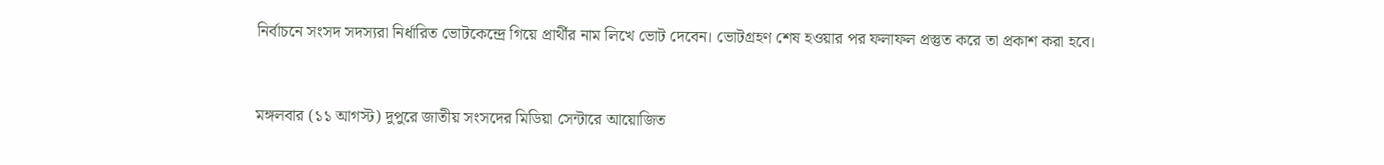নির্বাচনে সংসদ সদস্যরা নির্ধারিত ভোটকেন্দ্রে গিয়ে প্রার্থীর নাম লিখে ভোট দেবেন। ভোটগ্রহণ শেষ হওয়ার পর ফলাফল প্রস্তুত করে তা প্রকাশ করা হবে।



মঙ্গলবার (১১ আগস্ট) দুপুরে জাতীয় সংসদের মিডিয়া সেন্টারে আয়োজিত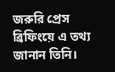জরুরি প্রেস ব্রিফিংয়ে এ তথ্য জানান তিনি।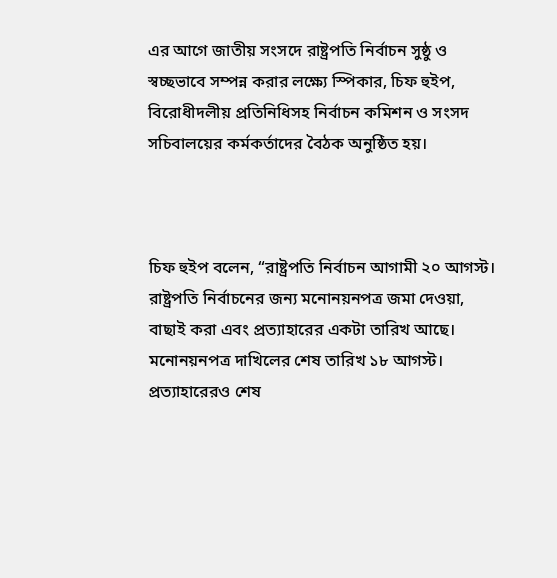এর আগে জাতীয় সংসদে রাষ্ট্রপতি নির্বাচন সুষ্ঠু ও স্বচ্ছভাবে সম্পন্ন করার লক্ষ্যে স্পিকার, চিফ হুইপ, বিরোধীদলীয় প্রতিনিধিসহ নির্বাচন কমিশন ও সংসদ সচিবালয়ের কর্মকর্তাদের বৈঠক অনুষ্ঠিত হয়।



চিফ হুইপ বলেন, “রাষ্ট্রপতি নির্বাচন আগামী ২০ আগস্ট। রাষ্ট্রপতি নির্বাচনের জন্য মনোনয়নপত্র জমা দেওয়া, বাছাই করা এবং প্রত্যাহারের একটা তারিখ আছে। মনোনয়নপত্র দাখিলের শেষ তারিখ ১৮ আগস্ট। প্রত্যাহারেরও শেষ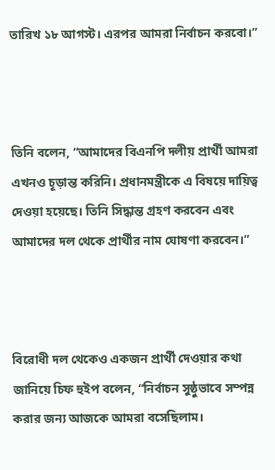তারিখ ১৮ আগস্ট। এরপর আমরা নির্বাচন করবো।”



তিনি বলেন, “আমাদের বিএনপি দলীয় প্রার্থী আমরা এখনও চূড়ান্ত করিনি। প্রধানমন্ত্রীকে এ বিষয়ে দায়িত্ব দেওয়া হয়েছে। তিনি সিদ্ধান্ত গ্রহণ করবেন এবং আমাদের দল থেকে প্রার্থীর নাম ঘোষণা করবেন।”



বিরোধী দল থেকেও একজন প্রার্থী দেওয়ার কথা জানিয়ে চিফ হুইপ বলেন, “নির্বাচন সুষ্ঠুভাবে সম্পন্ন করার জন্য আজকে আমরা বসেছিলাম।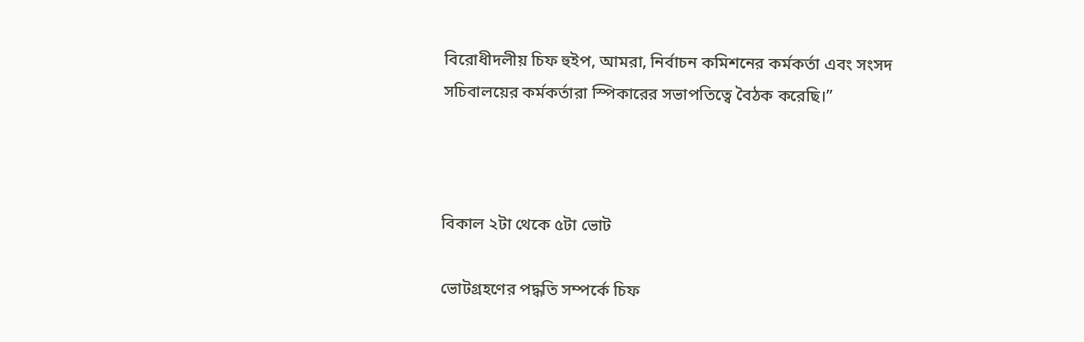বিরোধীদলীয় চিফ হুইপ, আমরা, নির্বাচন কমিশনের কর্মকর্তা এবং সংসদ সচিবালয়ের কর্মকর্তারা স্পিকারের সভাপতিত্বে বৈঠক করেছি।”



বিকাল ২টা থেকে ৫টা ভোট

ভোটগ্রহণের পদ্ধতি সম্পর্কে চিফ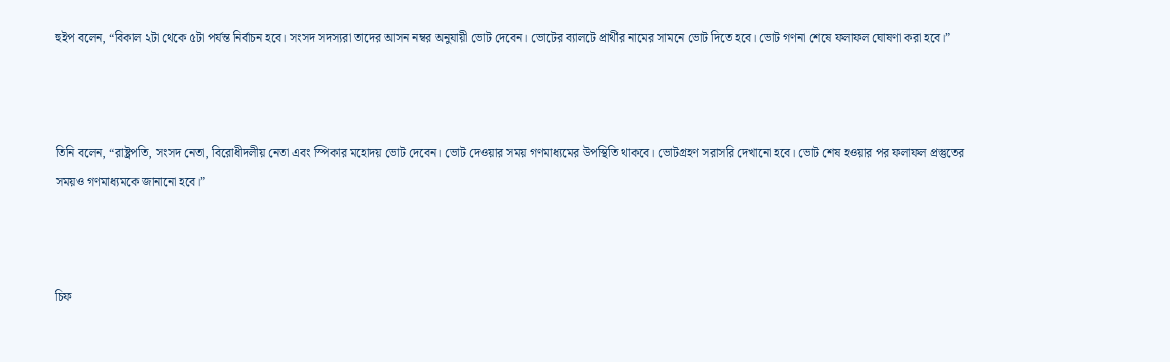হুইপ বলেন, “বিকাল ২টা থেকে ৫টা পর্যন্ত নির্বাচন হবে। সংসদ সদস্যরা তাদের আসন নম্বর অনুযায়ী ভোট দেবেন। ভোটের ব্যালটে প্রার্থীর নামের সামনে ভোট দিতে হবে। ভোট গণনা শেষে ফলাফল ঘোষণা করা হবে।”



তিনি বলেন, “রাষ্ট্রপতি, সংসদ নেতা, বিরোধীদলীয় নেতা এবং স্পিকার মহোদয় ভোট দেবেন। ভোট দেওয়ার সময় গণমাধ্যমের উপস্থিতি থাকবে। ভোটগ্রহণ সরাসরি দেখানো হবে। ভোট শেষ হওয়ার পর ফলাফল প্রস্তুতের সময়ও গণমাধ্যমকে জানানো হবে।”



চিফ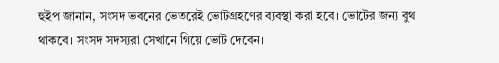হুইপ জানান, সংসদ ভবনের ভেতরেই ভোটগ্রহণের ব্যবস্থা করা হবে। ভোটের জন্য বুথ থাকবে। সংসদ সদস্যরা সেখানে গিয়ে ভোট দেবেন।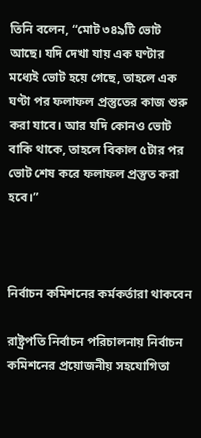তিনি বলেন, “মোট ৩৪৯টি ভোট আছে। যদি দেখা যায় এক ঘণ্টার মধ্যেই ভোট হয়ে গেছে, তাহলে এক ঘণ্টা পর ফলাফল প্রস্তুতের কাজ শুরু করা যাবে। আর যদি কোনও ভোট বাকি থাকে, তাহলে বিকাল ৫টার পর ভোট শেষ করে ফলাফল প্রস্তুত করা হবে।”



নির্বাচন কমিশনের কর্মকর্তারা থাকবেন

রাষ্ট্রপতি নির্বাচন পরিচালনায় নির্বাচন কমিশনের প্রয়োজনীয় সহযোগিতা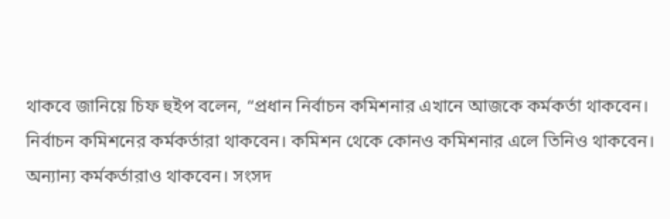থাকবে জানিয়ে চিফ হুইপ বলেন, “প্রধান নির্বাচন কমিশনার এখানে আজকে কর্মকর্তা থাকবেন। নির্বাচন কমিশনের কর্মকর্তারা থাকবেন। কমিশন থেকে কোনও কমিশনার এলে তিনিও থাকবেন। অন্যান্য কর্মকর্তারাও থাকবেন। সংসদ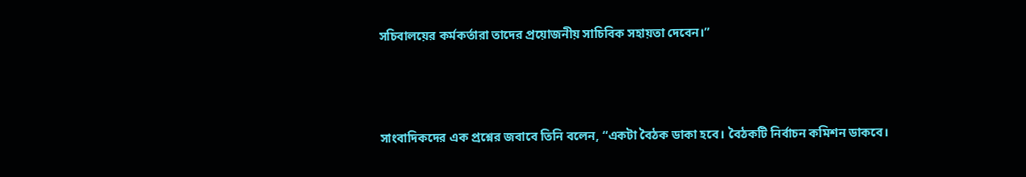সচিবালয়ের কর্মকর্তারা তাদের প্রয়োজনীয় সাচিবিক সহায়তা দেবেন।”



সাংবাদিকদের এক প্রশ্নের জবাবে তিনি বলেন, “একটা বৈঠক ডাকা হবে। বৈঠকটি নির্বাচন কমিশন ডাকবে।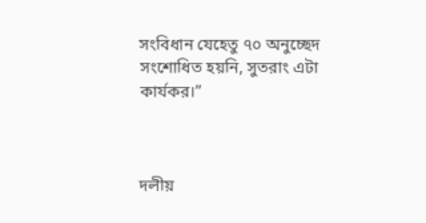সংবিধান যেহেতু ৭০ অনুচ্ছেদ সংশোধিত হয়নি, সুতরাং এটা কার্যকর।”



দলীয়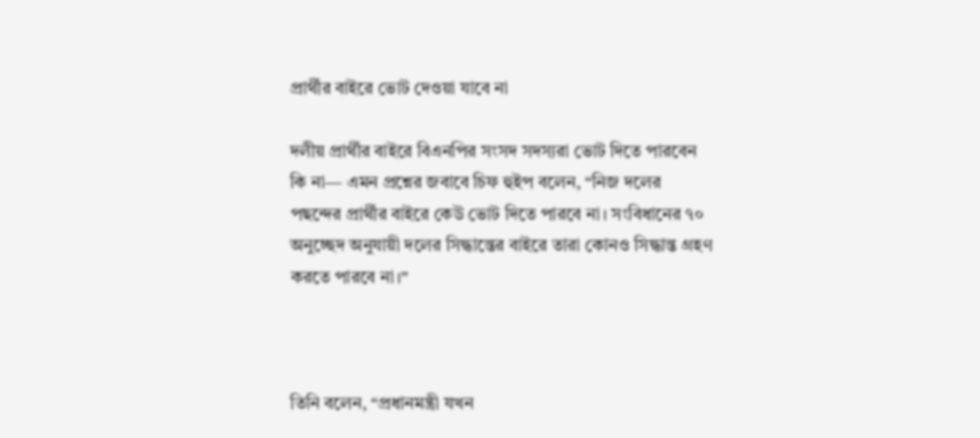প্রার্থীর বাইরে ভোট দেওয়া যাবে না

দলীয় প্রার্থীর বাইরে বিএনপির সংসদ সদস্যরা ভোট দিতে পারবেন কি না— এমন প্রশ্নের জবাবে চিফ হুইপ বলেন, “নিজ দলের পছন্দের প্রার্থীর বাইরে কেউ ভোট দিতে পারবে না। সংবিধানের ৭০ অনুচ্ছেদ অনুযায়ী দলের সিদ্ধান্তের বাইরে তারা কোনও সিদ্ধান্ত গ্রহণ করতে পারবে না।”



তিনি বলেন, “প্রধানমন্ত্রী যখন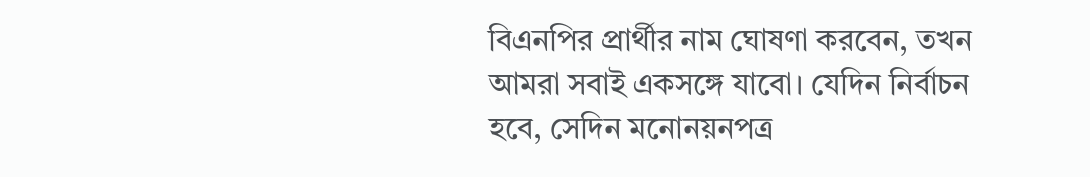বিএনপির প্রার্থীর নাম ঘোষণা করবেন, তখন আমরা সবাই একসঙ্গে যাবো। যেদিন নির্বাচন হবে, সেদিন মনোনয়নপত্র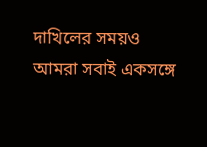দাখিলের সময়ও আমরা সবাই একসঙ্গে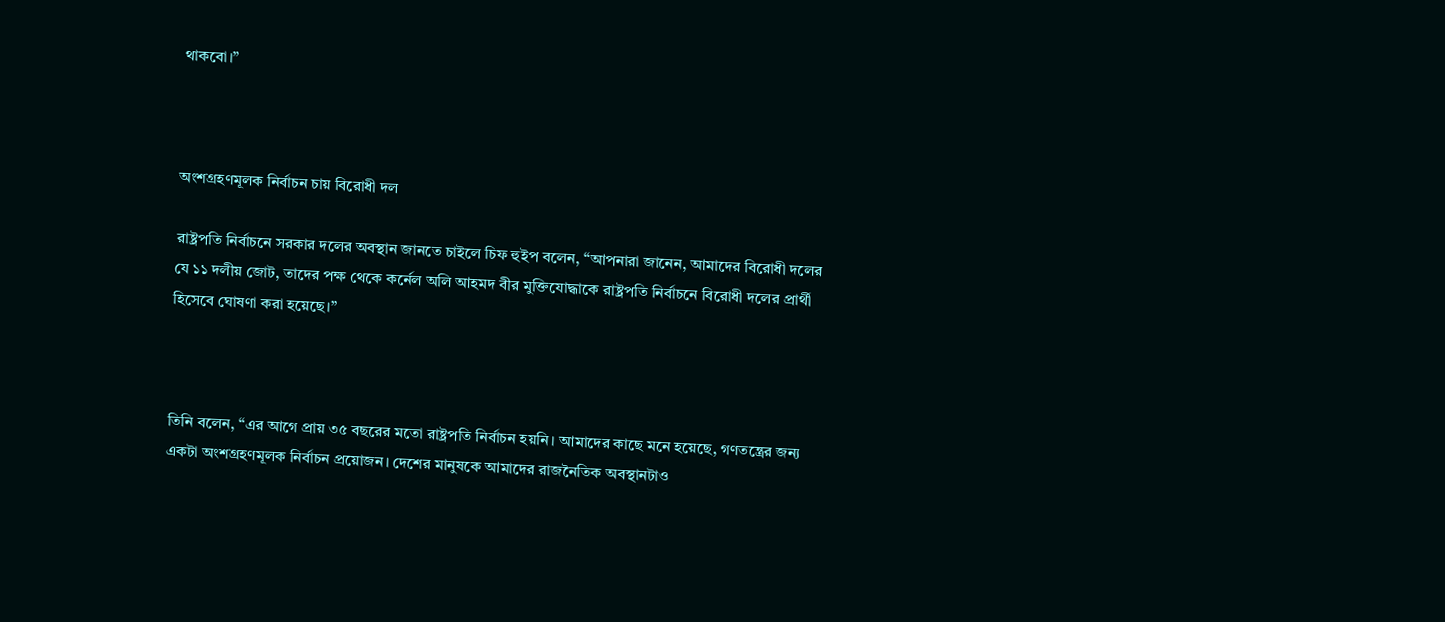থাকবো।”



অংশগ্রহণমূলক নির্বাচন চায় বিরোধী দল

রাষ্ট্রপতি নির্বাচনে সরকার দলের অবস্থান জানতে চাইলে চিফ হুইপ বলেন, “আপনারা জানেন, আমাদের বিরোধী দলের যে ১১ দলীয় জোট, তাদের পক্ষ থেকে কর্নেল অলি আহমদ বীর মুক্তিযোদ্ধাকে রাষ্ট্রপতি নির্বাচনে বিরোধী দলের প্রার্থী হিসেবে ঘোষণা করা হয়েছে।”



তিনি বলেন, “এর আগে প্রায় ৩৫ বছরের মতো রাষ্ট্রপতি নির্বাচন হয়নি। আমাদের কাছে মনে হয়েছে, গণতন্ত্রের জন্য একটা অংশগ্রহণমূলক নির্বাচন প্রয়োজন। দেশের মানুষকে আমাদের রাজনৈতিক অবস্থানটাও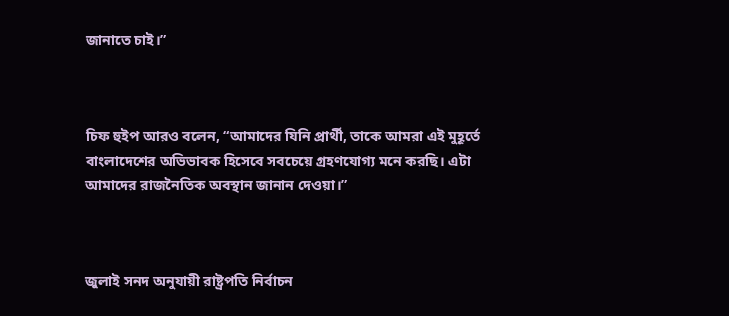জানাতে চাই।”



চিফ হুইপ আরও বলেন, “আমাদের যিনি প্রার্থী, তাকে আমরা এই মুহূর্তে বাংলাদেশের অভিভাবক হিসেবে সবচেয়ে গ্রহণযোগ্য মনে করছি। এটা আমাদের রাজনৈতিক অবস্থান জানান দেওয়া।”



জুলাই সনদ অনুযায়ী রাষ্ট্রপতি নির্বাচন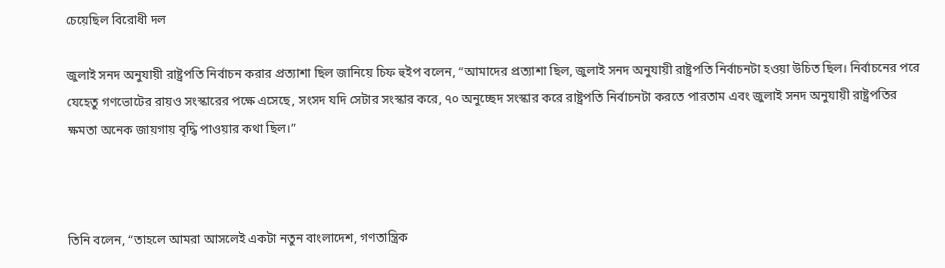চেয়েছিল বিরোধী দল

জুলাই সনদ অনুযায়ী রাষ্ট্রপতি নির্বাচন করার প্রত্যাশা ছিল জানিয়ে চিফ হুইপ বলেন, “আমাদের প্রত্যাশা ছিল, জুলাই সনদ অনুযায়ী রাষ্ট্রপতি নির্বাচনটা হওয়া উচিত ছিল। নির্বাচনের পরে যেহেতু গণভোটের রায়ও সংস্কারের পক্ষে এসেছে, সংসদ যদি সেটার সংস্কার করে, ৭০ অনুচ্ছেদ সংস্কার করে রাষ্ট্রপতি নির্বাচনটা করতে পারতাম এবং জুলাই সনদ অনুযায়ী রাষ্ট্রপতির ক্ষমতা অনেক জায়গায় বৃদ্ধি পাওয়ার কথা ছিল।”



তিনি বলেন, “তাহলে আমরা আসলেই একটা নতুন বাংলাদেশ, গণতান্ত্রিক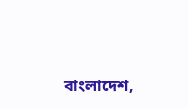বাংলাদেশ,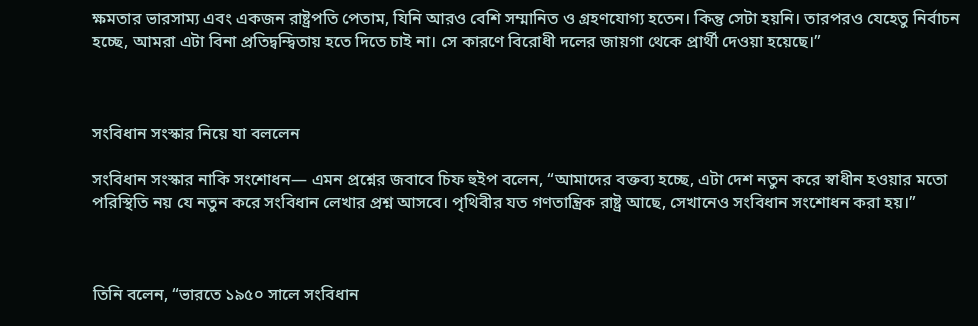ক্ষমতার ভারসাম্য এবং একজন রাষ্ট্রপতি পেতাম, যিনি আরও বেশি সম্মানিত ও গ্রহণযোগ্য হতেন। কিন্তু সেটা হয়নি। তারপরও যেহেতু নির্বাচন হচ্ছে, আমরা এটা বিনা প্রতিদ্বন্দ্বিতায় হতে দিতে চাই না। সে কারণে বিরোধী দলের জায়গা থেকে প্রার্থী দেওয়া হয়েছে।”



সংবিধান সংস্কার নিয়ে যা বললেন

সংবিধান সংস্কার নাকি সংশোধন— এমন প্রশ্নের জবাবে চিফ হুইপ বলেন, “আমাদের বক্তব্য হচ্ছে, এটা দেশ নতুন করে স্বাধীন হওয়ার মতো পরিস্থিতি নয় যে নতুন করে সংবিধান লেখার প্রশ্ন আসবে। পৃথিবীর যত গণতান্ত্রিক রাষ্ট্র আছে, সেখানেও সংবিধান সংশোধন করা হয়।”



তিনি বলেন, “ভারতে ১৯৫০ সালে সংবিধান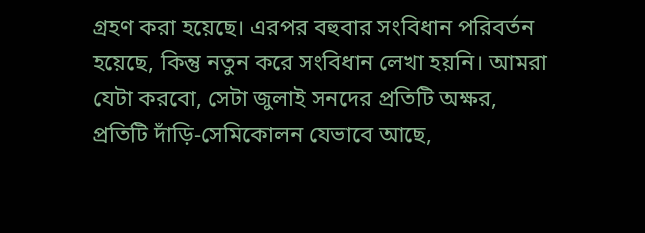গ্রহণ করা হয়েছে। এরপর বহুবার সংবিধান পরিবর্তন হয়েছে, কিন্তু নতুন করে সংবিধান লেখা হয়নি। আমরা যেটা করবো, সেটা জুলাই সনদের প্রতিটি অক্ষর, প্রতিটি দাঁড়ি-সেমিকোলন যেভাবে আছে,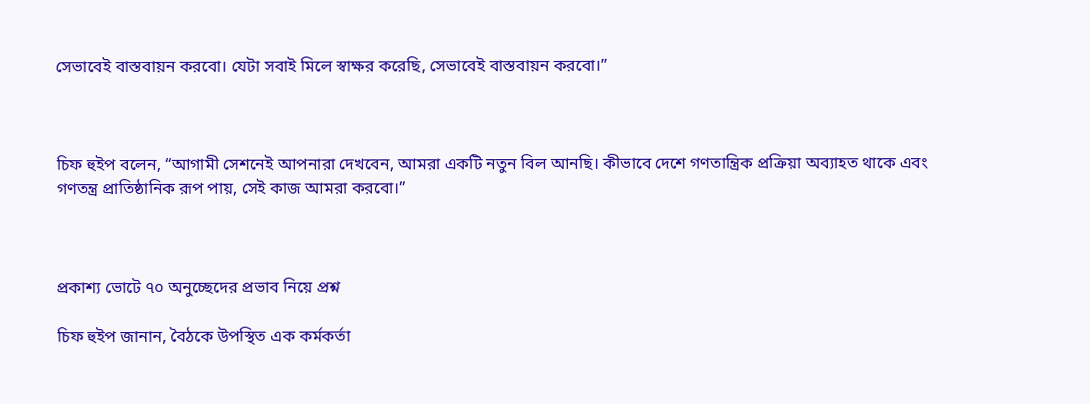সেভাবেই বাস্তবায়ন করবো। যেটা সবাই মিলে স্বাক্ষর করেছি, সেভাবেই বাস্তবায়ন করবো।”



চিফ হুইপ বলেন, “আগামী সেশনেই আপনারা দেখবেন, আমরা একটি নতুন বিল আনছি। কীভাবে দেশে গণতান্ত্রিক প্রক্রিয়া অব্যাহত থাকে এবং গণতন্ত্র প্রাতিষ্ঠানিক রূপ পায়, সেই কাজ আমরা করবো।”



প্রকাশ্য ভোটে ৭০ অনুচ্ছেদের প্রভাব নিয়ে প্রশ্ন

চিফ হুইপ জানান, বৈঠকে উপস্থিত এক কর্মকর্তা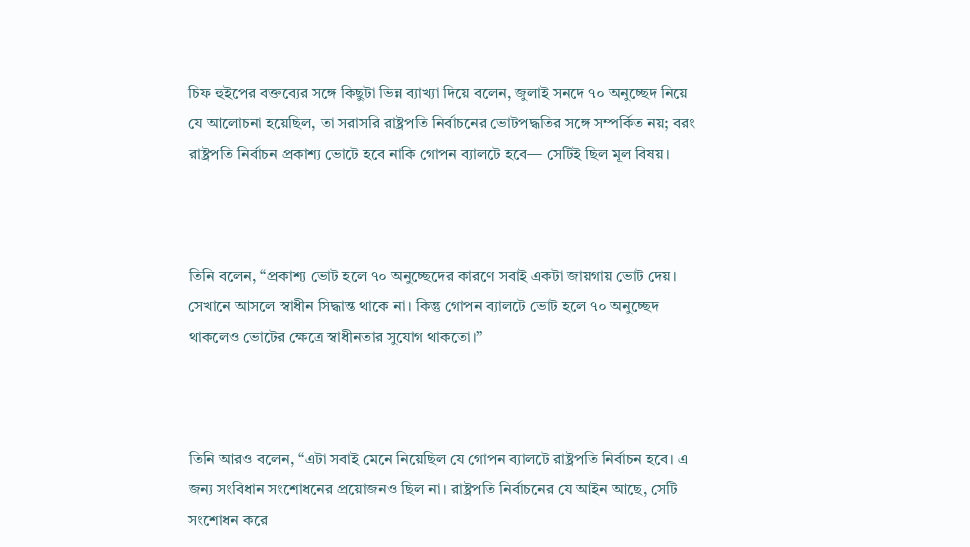চিফ হুইপের বক্তব্যের সঙ্গে কিছুটা ভিন্ন ব্যাখ্যা দিয়ে বলেন, জুলাই সনদে ৭০ অনুচ্ছেদ নিয়ে যে আলোচনা হয়েছিল, তা সরাসরি রাষ্ট্রপতি নির্বাচনের ভোটপদ্ধতির সঙ্গে সম্পর্কিত নয়; বরং রাষ্ট্রপতি নির্বাচন প্রকাশ্য ভোটে হবে নাকি গোপন ব্যালটে হবে— সেটিই ছিল মূল বিষয়।



তিনি বলেন, “প্রকাশ্য ভোট হলে ৭০ অনুচ্ছেদের কারণে সবাই একটা জায়গায় ভোট দেয়। সেখানে আসলে স্বাধীন সিদ্ধান্ত থাকে না। কিন্তু গোপন ব্যালটে ভোট হলে ৭০ অনুচ্ছেদ থাকলেও ভোটের ক্ষেত্রে স্বাধীনতার সুযোগ থাকতো।”



তিনি আরও বলেন, “এটা সবাই মেনে নিয়েছিল যে গোপন ব্যালটে রাষ্ট্রপতি নির্বাচন হবে। এ জন্য সংবিধান সংশোধনের প্রয়োজনও ছিল না। রাষ্ট্রপতি নির্বাচনের যে আইন আছে, সেটি সংশোধন করে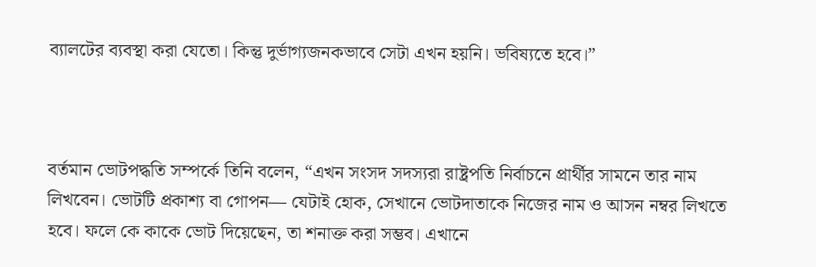ব্যালটের ব্যবস্থা করা যেতো। কিন্তু দুর্ভাগ্যজনকভাবে সেটা এখন হয়নি। ভবিষ্যতে হবে।”



বর্তমান ভোটপদ্ধতি সম্পর্কে তিনি বলেন, “এখন সংসদ সদস্যরা রাষ্ট্রপতি নির্বাচনে প্রার্থীর সামনে তার নাম লিখবেন। ভোটটি প্রকাশ্য বা গোপন— যেটাই হোক, সেখানে ভোটদাতাকে নিজের নাম ও আসন নম্বর লিখতে হবে। ফলে কে কাকে ভোট দিয়েছেন, তা শনাক্ত করা সম্ভব। এখানে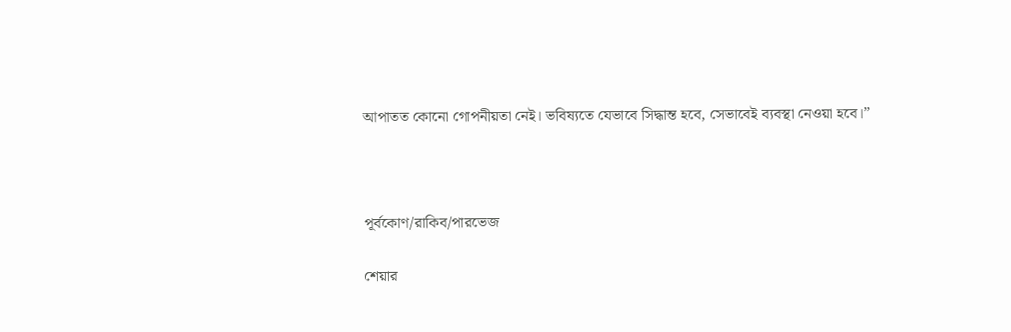আপাতত কোনো গোপনীয়তা নেই। ভবিষ্যতে যেভাবে সিদ্ধান্ত হবে, সেভাবেই ব্যবস্থা নেওয়া হবে।”



পূর্বকোণ/রাকিব/পারভেজ

শেয়ার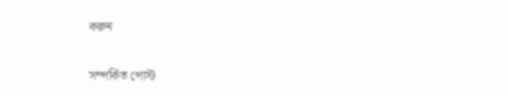করুন

সম্পর্কিত পোস্ট